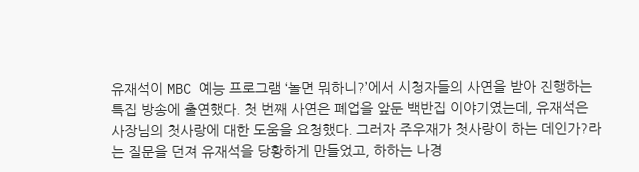유재석이 MBC 예능 프로그램 ‘놀면 뭐하니?’에서 시청자들의 사연을 받아 진행하는 특집 방송에 출연했다. 첫 번째 사연은 폐업을 앞둔 백반집 이야기였는데, 유재석은 사장님의 첫사랑에 대한 도움을 요청했다. 그러자 주우재가 첫사랑이 하는 데인가?라는 질문을 던져 유재석을 당황하게 만들었고, 하하는 나경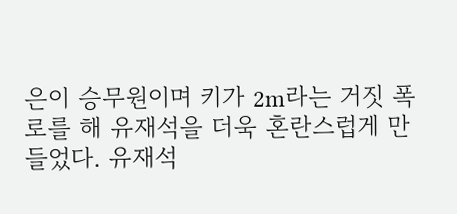은이 승무원이며 키가 2m라는 거짓 폭로를 해 유재석을 더욱 혼란스럽게 만들었다. 유재석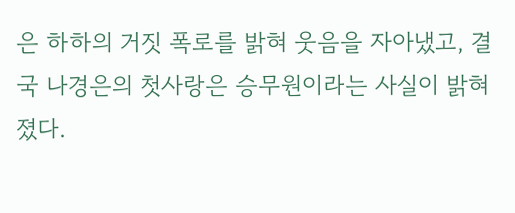은 하하의 거짓 폭로를 밝혀 웃음을 자아냈고, 결국 나경은의 첫사랑은 승무원이라는 사실이 밝혀졌다.